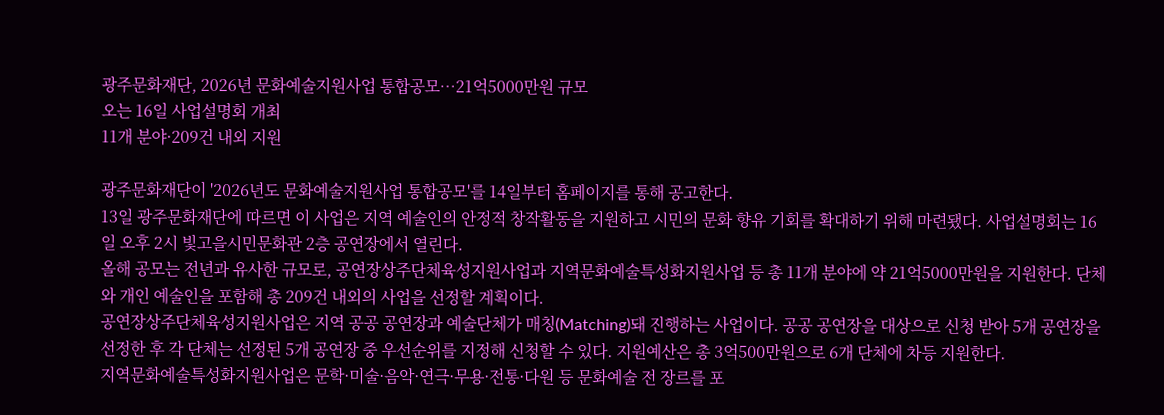광주문화재단, 2026년 문화예술지원사업 통합공모…21억5000만원 규모
오는 16일 사업설명회 개최
11개 분야·209건 내외 지원

광주문화재단이 '2026년도 문화예술지원사업 통합공모'를 14일부터 홈페이지를 통해 공고한다.
13일 광주문화재단에 따르면 이 사업은 지역 예술인의 안정적 창작활동을 지원하고 시민의 문화 향유 기회를 확대하기 위해 마련됐다. 사업설명회는 16일 오후 2시 빛고을시민문화관 2층 공연장에서 열린다.
올해 공모는 전년과 유사한 규모로, 공연장상주단체육성지원사업과 지역문화예술특성화지원사업 등 총 11개 분야에 약 21억5000만원을 지원한다. 단체와 개인 예술인을 포함해 총 209건 내외의 사업을 선정할 계획이다.
공연장상주단체육성지원사업은 지역 공공 공연장과 예술단체가 매칭(Matching)돼 진행하는 사업이다. 공공 공연장을 대상으로 신청 받아 5개 공연장을 선정한 후 각 단체는 선정된 5개 공연장 중 우선순위를 지정해 신청할 수 있다. 지원예산은 총 3억500만원으로 6개 단체에 차등 지원한다.
지역문화예술특성화지원사업은 문학·미술·음악·연극·무용·전통·다원 등 문화예술 전 장르를 포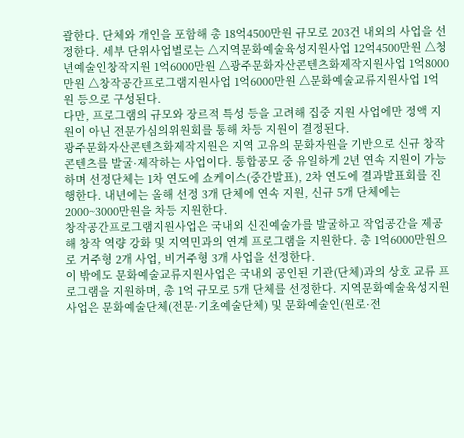괄한다. 단체와 개인을 포함해 총 18억4500만원 규모로 203건 내외의 사업을 선정한다. 세부 단위사업별로는 △지역문화예술육성지원사업 12억4500만원 △청년예술인창작지원 1억6000만원 △광주문화자산콘텐츠화제작지원사업 1억8000만원 △창작공간프로그램지원사업 1억6000만원 △문화예술교류지원사업 1억원 등으로 구성된다.
다만, 프로그램의 규모와 장르적 특성 등을 고려해 집중 지원 사업에만 정액 지원이 아닌 전문가심의위원회를 통해 차등 지원이 결정된다.
광주문화자산콘텐츠화제작지원은 지역 고유의 문화자원을 기반으로 신규 창작 콘텐츠를 발굴·제작하는 사업이다. 통합공모 중 유일하게 2년 연속 지원이 가능하며 선정단체는 1차 연도에 쇼케이스(중간발표), 2차 연도에 결과발표회를 진행한다. 내년에는 올해 선정 3개 단체에 연속 지원, 신규 5개 단체에는 2000~3000만원을 차등 지원한다.
창작공간프로그램지원사업은 국내외 신진예술가를 발굴하고 작업공간을 제공해 창작 역량 강화 및 지역민과의 연계 프로그램을 지원한다. 총 1억6000만원으로 거주형 2개 사업, 비거주형 3개 사업을 선정한다.
이 밖에도 문화예술교류지원사업은 국내외 공인된 기관(단체)과의 상호 교류 프로그램을 지원하며, 총 1억 규모로 5개 단체를 선정한다. 지역문화예술육성지원사업은 문화예술단체(전문·기초예술단체) 및 문화예술인(원로·전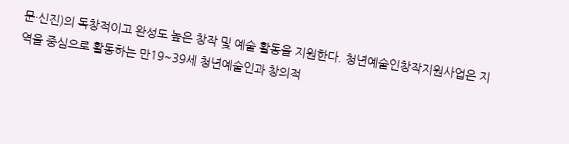문·신진)의 독창적이고 완성도 높은 창작 및 예술 활동을 지원한다. 청년예술인창작지원사업은 지역을 중심으로 활동하는 만19~39세 청년예술인과 창의적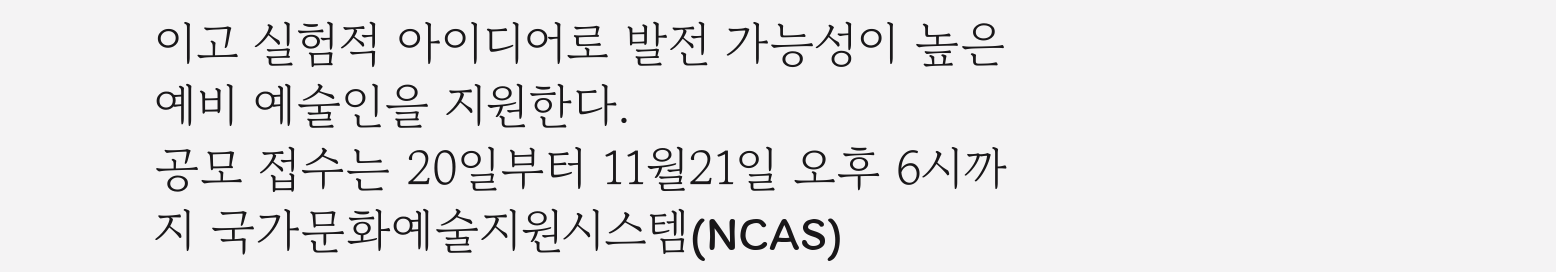이고 실험적 아이디어로 발전 가능성이 높은 예비 예술인을 지원한다.
공모 접수는 20일부터 11월21일 오후 6시까지 국가문화예술지원시스템(NCAS)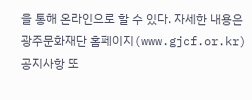을 통해 온라인으로 할 수 있다. 자세한 내용은 광주문화재단 홈페이지(www.gjcf.or.kr) 공지사항 또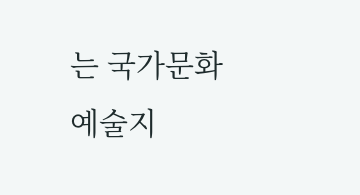는 국가문화예술지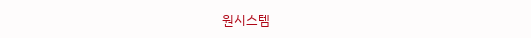원시스템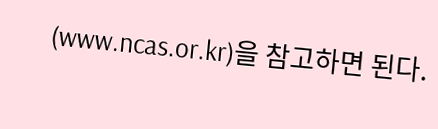(www.ncas.or.kr)을 참고하면 된다.